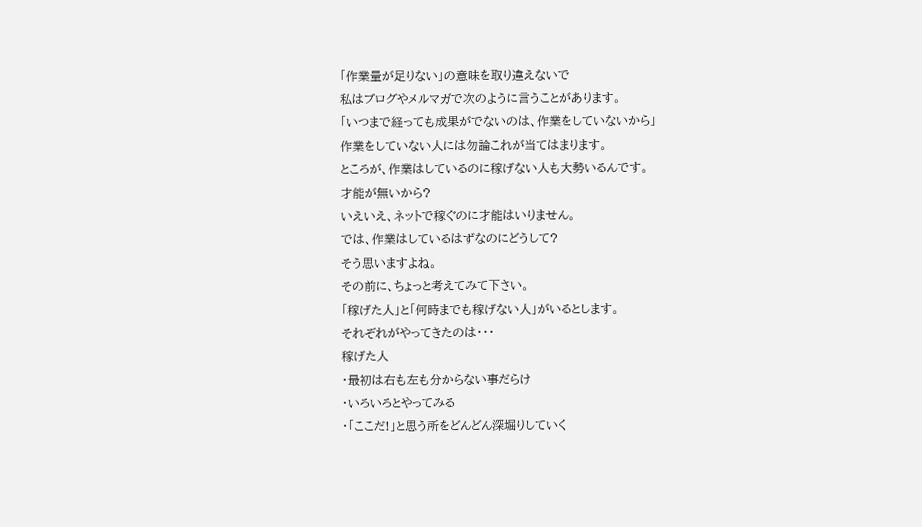「作業量が足りない」の意味を取り違えないで
私はブログやメルマガで次のように言うことがあります。
「いつまで経っても成果がでないのは、作業をしていないから」
作業をしていない人には勿論これが当てはまります。
ところが、作業はしているのに稼げない人も大勢いるんです。
才能が無いから?
いえいえ、ネットで稼ぐのに才能はいりません。
では、作業はしているはずなのにどうして?
そう思いますよね。
その前に、ちょっと考えてみて下さい。
「稼げた人」と「何時までも稼げない人」がいるとします。
それぞれがやってきたのは・・・
稼げた人
・最初は右も左も分からない事だらけ
・いろいろとやってみる
・「ここだ!」と思う所をどんどん深堀りしていく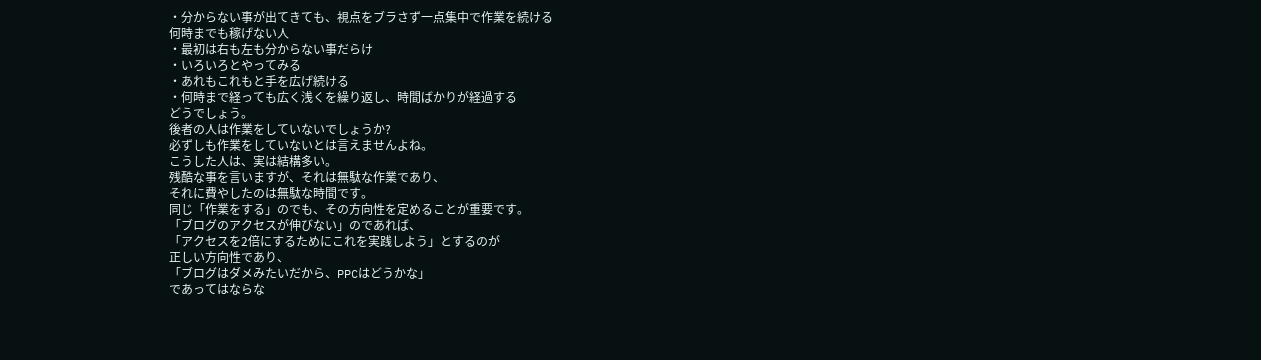・分からない事が出てきても、視点をブラさず一点集中で作業を続ける
何時までも稼げない人
・最初は右も左も分からない事だらけ
・いろいろとやってみる
・あれもこれもと手を広げ続ける
・何時まで経っても広く浅くを繰り返し、時間ばかりが経過する
どうでしょう。
後者の人は作業をしていないでしょうか?
必ずしも作業をしていないとは言えませんよね。
こうした人は、実は結構多い。
残酷な事を言いますが、それは無駄な作業であり、
それに費やしたのは無駄な時間です。
同じ「作業をする」のでも、その方向性を定めることが重要です。
「ブログのアクセスが伸びない」のであれば、
「アクセスを2倍にするためにこれを実践しよう」とするのが
正しい方向性であり、
「ブログはダメみたいだから、PPCはどうかな」
であってはならな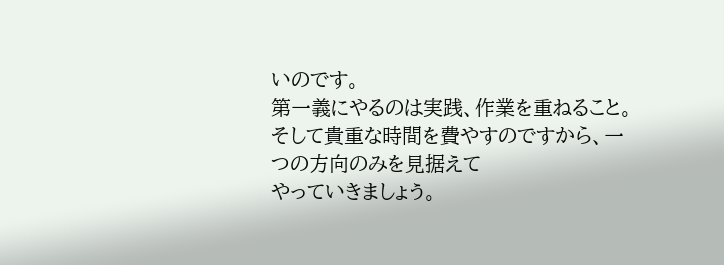いのです。
第一義にやるのは実践、作業を重ねること。
そして貴重な時間を費やすのですから、一つの方向のみを見据えて
やっていきましょう。